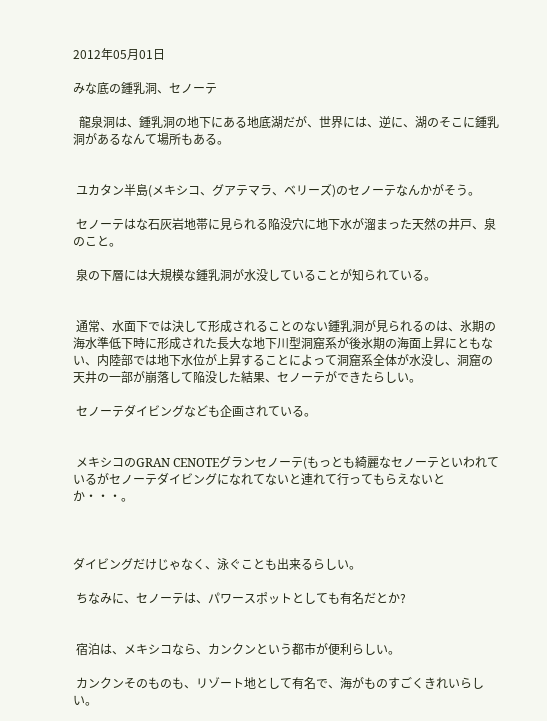2012年05月01日

みな底の鍾乳洞、セノーテ

  龍泉洞は、鍾乳洞の地下にある地底湖だが、世界には、逆に、湖のそこに鍾乳洞があるなんて場所もある。


 ユカタン半島(メキシコ、グアテマラ、ベリーズ)のセノーテなんかがそう。

 セノーテはな石灰岩地帯に見られる陥没穴に地下水が溜まった天然の井戸、泉のこと。

 泉の下層には大規模な鍾乳洞が水没していることが知られている。


 通常、水面下では決して形成されることのない鍾乳洞が見られるのは、氷期の海水準低下時に形成された長大な地下川型洞窟系が後氷期の海面上昇にともない、内陸部では地下水位が上昇することによって洞窟系全体が水没し、洞窟の天井の一部が崩落して陥没した結果、セノーテができたらしい。

 セノーテダイビングなども企画されている。


 メキシコのGRAN CENOTEグランセノーテ(もっとも綺麗なセノーテといわれているがセノーテダイビングになれてないと連れて行ってもらえないとか・・・。



ダイビングだけじゃなく、泳ぐことも出来るらしい。

 ちなみに、セノーテは、パワースポットとしても有名だとか?


 宿泊は、メキシコなら、カンクンという都市が便利らしい。

 カンクンそのものも、リゾート地として有名で、海がものすごくきれいらしい。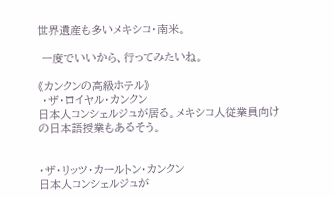世界遺産も多いメキシコ・南米。

 一度でいいから、行ってみたいね。

《カンクンの高級ホテル》
 ・ザ・ロイヤル・カンクン
日本人コンシェルジュが居る。メキシコ人従業員向けの日本語授業もあるそう。


・ザ・リッツ・カールトン・カンクン
日本人コンシェルジュが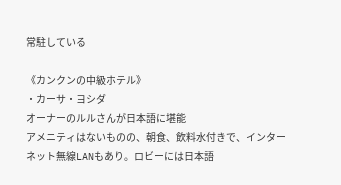常駐している

《カンクンの中級ホテル》
・カーサ・ヨシダ
オーナーのルルさんが日本語に堪能
アメニティはないものの、朝食、飲料水付きで、インターネット無線LANもあり。ロビーには日本語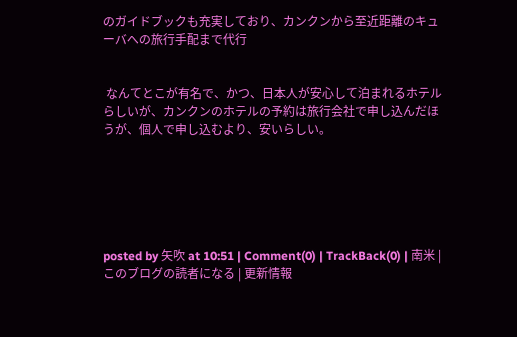のガイドブックも充実しており、カンクンから至近距離のキューバへの旅行手配まで代行


 なんてとこが有名で、かつ、日本人が安心して泊まれるホテルらしいが、カンクンのホテルの予約は旅行会社で申し込んだほうが、個人で申し込むより、安いらしい。






posted by 矢吹 at 10:51 | Comment(0) | TrackBack(0) | 南米 | このブログの読者になる | 更新情報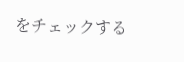をチェックする